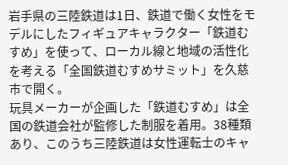岩手県の三陸鉄道は1日、鉄道で働く女性をモデルにしたフィギュアキャラクター「鉄道むすめ」を使って、ローカル線と地域の活性化を考える「全国鉄道むすめサミット」を久慈市で開く。
玩具メーカーが企画した「鉄道むすめ」は全国の鉄道会社が監修した制服を着用。38種類あり、このうち三陸鉄道は女性運転士のキャ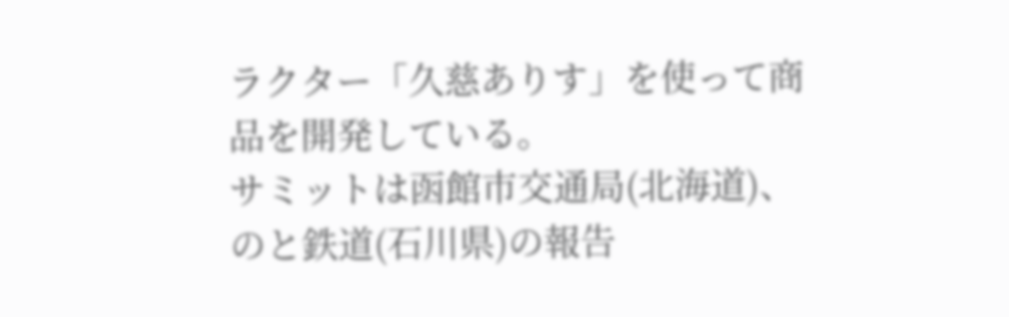ラクター「久慈ありす」を使って商品を開発している。
サミットは函館市交通局(北海道)、のと鉄道(石川県)の報告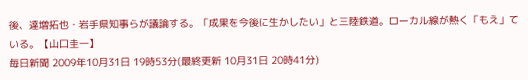後、達増拓也・岩手県知事らが議論する。「成果を今後に生かしたい」と三陸鉄道。ローカル線が熱く「もえ」ている。【山口圭一】
毎日新聞 2009年10月31日 19時53分(最終更新 10月31日 20時41分)